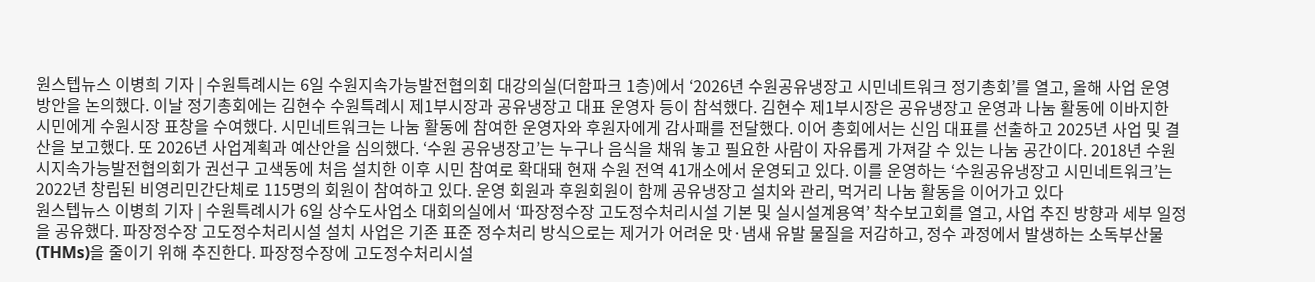원스텝뉴스 이병희 기자 | 수원특례시는 6일 수원지속가능발전협의회 대강의실(더함파크 1층)에서 ‘2026년 수원공유냉장고 시민네트워크 정기총회’를 열고, 올해 사업 운영 방안을 논의했다. 이날 정기총회에는 김현수 수원특례시 제1부시장과 공유냉장고 대표 운영자 등이 참석했다. 김현수 제1부시장은 공유냉장고 운영과 나눔 활동에 이바지한 시민에게 수원시장 표창을 수여했다. 시민네트워크는 나눔 활동에 참여한 운영자와 후원자에게 감사패를 전달했다. 이어 총회에서는 신임 대표를 선출하고 2025년 사업 및 결산을 보고했다. 또 2026년 사업계획과 예산안을 심의했다. ‘수원 공유냉장고’는 누구나 음식을 채워 놓고 필요한 사람이 자유롭게 가져갈 수 있는 나눔 공간이다. 2018년 수원시지속가능발전협의회가 권선구 고색동에 처음 설치한 이후 시민 참여로 확대돼 현재 수원 전역 41개소에서 운영되고 있다. 이를 운영하는 ‘수원공유냉장고 시민네트워크’는 2022년 창립된 비영리민간단체로 115명의 회원이 참여하고 있다. 운영 회원과 후원회원이 함께 공유냉장고 설치와 관리, 먹거리 나눔 활동을 이어가고 있다
원스텝뉴스 이병희 기자 | 수원특례시가 6일 상수도사업소 대회의실에서 ‘파장정수장 고도정수처리시설 기본 및 실시설계용역’ 착수보고회를 열고, 사업 추진 방향과 세부 일정을 공유했다. 파장정수장 고도정수처리시설 설치 사업은 기존 표준 정수처리 방식으로는 제거가 어려운 맛·냄새 유발 물질을 저감하고, 정수 과정에서 발생하는 소독부산물(THMs)을 줄이기 위해 추진한다. 파장정수장에 고도정수처리시설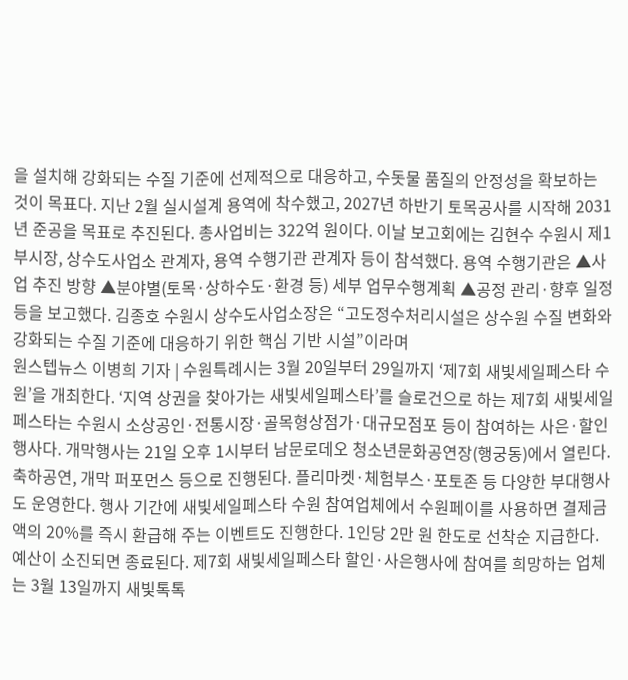을 설치해 강화되는 수질 기준에 선제적으로 대응하고, 수돗물 품질의 안정성을 확보하는 것이 목표다. 지난 2월 실시설계 용역에 착수했고, 2027년 하반기 토목공사를 시작해 2031년 준공을 목표로 추진된다. 총사업비는 322억 원이다. 이날 보고회에는 김현수 수원시 제1부시장, 상수도사업소 관계자, 용역 수행기관 관계자 등이 참석했다. 용역 수행기관은 ▲사업 추진 방향 ▲분야별(토목·상하수도·환경 등) 세부 업무수행계획 ▲공정 관리·향후 일정 등을 보고했다. 김종호 수원시 상수도사업소장은 “고도정수처리시설은 상수원 수질 변화와 강화되는 수질 기준에 대응하기 위한 핵심 기반 시설”이라며
원스텝뉴스 이병희 기자 | 수원특례시는 3월 20일부터 29일까지 ‘제7회 새빛세일페스타 수원’을 개최한다. ‘지역 상권을 찾아가는 새빛세일페스타’를 슬로건으로 하는 제7회 새빛세일페스타는 수원시 소상공인·전통시장·골목형상점가·대규모점포 등이 참여하는 사은·할인 행사다. 개막행사는 21일 오후 1시부터 남문로데오 청소년문화공연장(행궁동)에서 열린다. 축하공연, 개막 퍼포먼스 등으로 진행된다. 플리마켓·체험부스·포토존 등 다양한 부대행사도 운영한다. 행사 기간에 새빛세일페스타 수원 참여업체에서 수원페이를 사용하면 결제금액의 20%를 즉시 환급해 주는 이벤트도 진행한다. 1인당 2만 원 한도로 선착순 지급한다. 예산이 소진되면 종료된다. 제7회 새빛세일페스타 할인·사은행사에 참여를 희망하는 업체는 3월 13일까지 새빛톡톡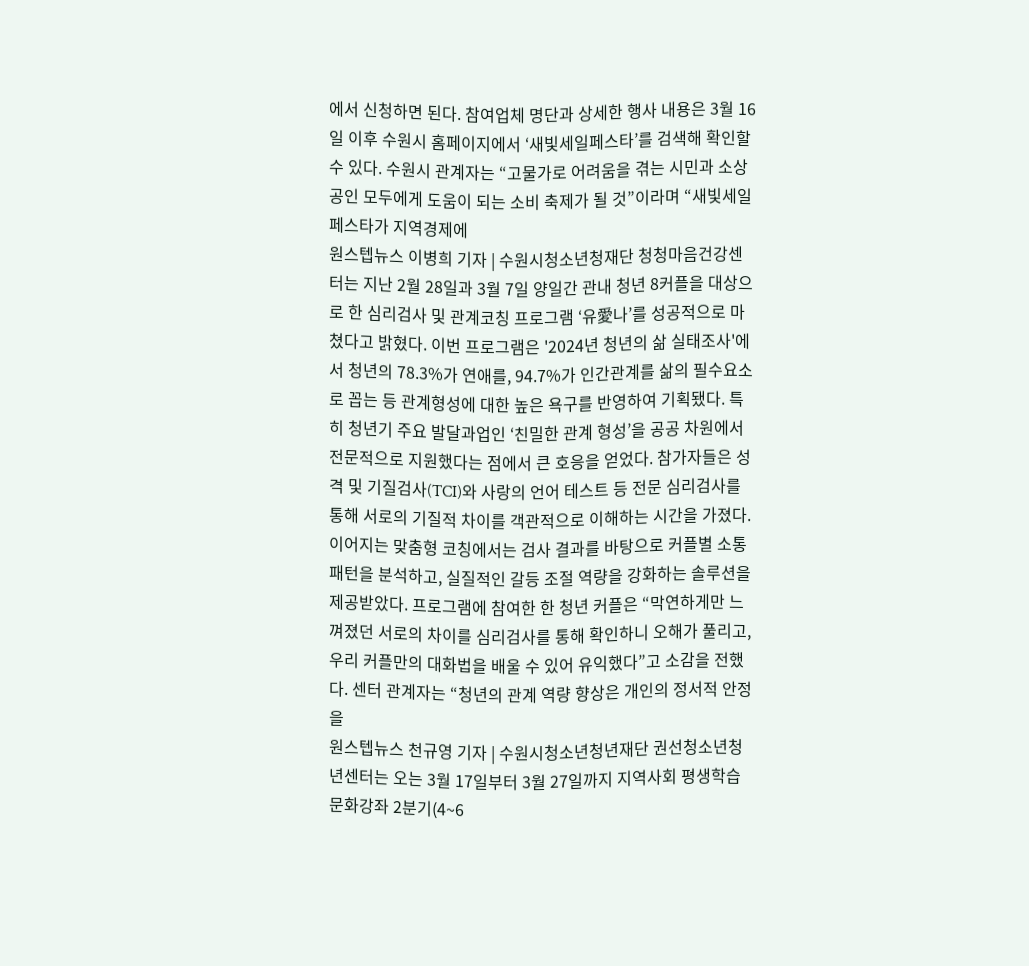에서 신청하면 된다. 참여업체 명단과 상세한 행사 내용은 3월 16일 이후 수원시 홈페이지에서 ‘새빛세일페스타’를 검색해 확인할 수 있다. 수원시 관계자는 “고물가로 어려움을 겪는 시민과 소상공인 모두에게 도움이 되는 소비 축제가 될 것”이라며 “새빛세일페스타가 지역경제에
원스텝뉴스 이병희 기자 | 수원시청소년청재단 청청마음건강센터는 지난 2월 28일과 3월 7일 양일간 관내 청년 8커플을 대상으로 한 심리검사 및 관계코칭 프로그램 ‘유愛나’를 성공적으로 마쳤다고 밝혔다. 이번 프로그램은 '2024년 청년의 삶 실태조사'에서 청년의 78.3%가 연애를, 94.7%가 인간관계를 삶의 필수요소로 꼽는 등 관계형성에 대한 높은 욕구를 반영하여 기획됐다. 특히 청년기 주요 발달과업인 ‘친밀한 관계 형성’을 공공 차원에서 전문적으로 지원했다는 점에서 큰 호응을 얻었다. 참가자들은 성격 및 기질검사(TCI)와 사랑의 언어 테스트 등 전문 심리검사를 통해 서로의 기질적 차이를 객관적으로 이해하는 시간을 가졌다. 이어지는 맞춤형 코칭에서는 검사 결과를 바탕으로 커플별 소통 패턴을 분석하고, 실질적인 갈등 조절 역량을 강화하는 솔루션을 제공받았다. 프로그램에 참여한 한 청년 커플은 “막연하게만 느껴졌던 서로의 차이를 심리검사를 통해 확인하니 오해가 풀리고, 우리 커플만의 대화법을 배울 수 있어 유익했다”고 소감을 전했다. 센터 관계자는 “청년의 관계 역량 향상은 개인의 정서적 안정을
원스텝뉴스 천규영 기자 | 수원시청소년청년재단 권선청소년청년센터는 오는 3월 17일부터 3월 27일까지 지역사회 평생학습 문화강좌 2분기(4~6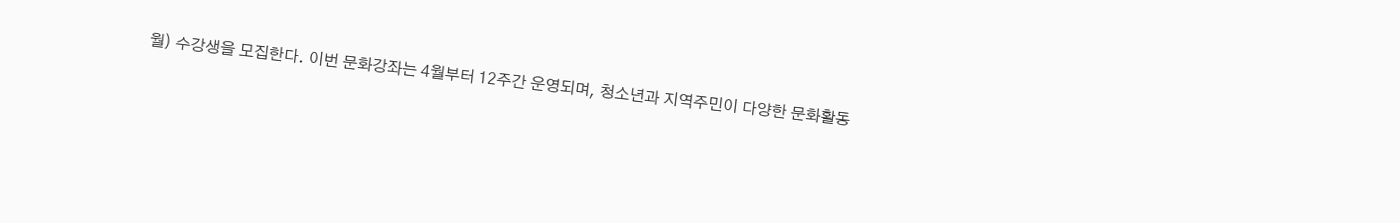월) 수강생을 모집한다. 이번 문화강좌는 4월부터 12주간 운영되며, 청소년과 지역주민이 다양한 문화활동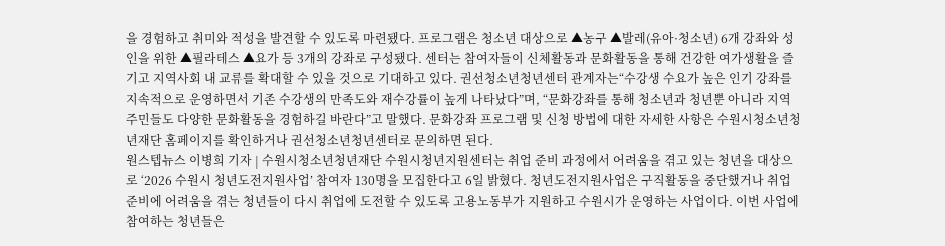을 경험하고 취미와 적성을 발견할 수 있도록 마련됐다. 프로그램은 청소년 대상으로 ▲농구 ▲발레(유아·청소년) 6개 강좌와 성인을 위한 ▲필라테스 ▲요가 등 3개의 강좌로 구성됐다. 센터는 참여자들이 신체활동과 문화활동을 통해 건강한 여가생활을 즐기고 지역사회 내 교류를 확대할 수 있을 것으로 기대하고 있다. 권선청소년청년센터 관계자는“수강생 수요가 높은 인기 강좌를 지속적으로 운영하면서 기존 수강생의 만족도와 재수강률이 높게 나타났다”며, “문화강좌를 통해 청소년과 청년뿐 아니라 지역 주민들도 다양한 문화활동을 경험하길 바란다”고 말했다. 문화강좌 프로그램 및 신청 방법에 대한 자세한 사항은 수원시청소년청년재단 홈페이지를 확인하거나 권선청소년청년센터로 문의하면 된다.
원스텝뉴스 이병희 기자 | 수원시청소년청년재단 수원시청년지원센터는 취업 준비 과정에서 어려움을 겪고 있는 청년을 대상으로 ‘2026 수원시 청년도전지원사업’ 참여자 130명을 모집한다고 6일 밝혔다. 청년도전지원사업은 구직활동을 중단했거나 취업 준비에 어려움을 겪는 청년들이 다시 취업에 도전할 수 있도록 고용노동부가 지원하고 수원시가 운영하는 사업이다. 이번 사업에 참여하는 청년들은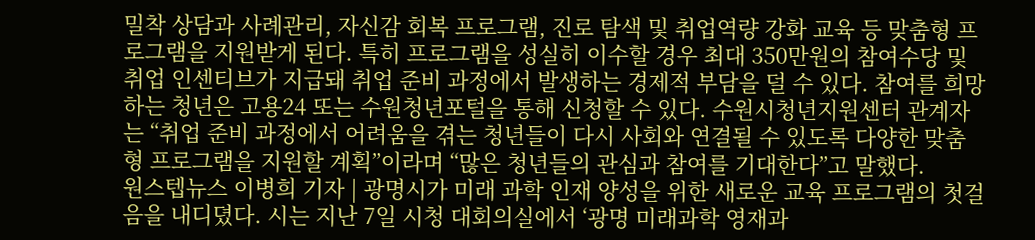밀착 상담과 사례관리, 자신감 회복 프로그램, 진로 탐색 및 취업역량 강화 교육 등 맞춤형 프로그램을 지원받게 된다. 특히 프로그램을 성실히 이수할 경우 최대 350만원의 참여수당 및 취업 인센티브가 지급돼 취업 준비 과정에서 발생하는 경제적 부담을 덜 수 있다. 참여를 희망하는 청년은 고용24 또는 수원청년포털을 통해 신청할 수 있다. 수원시청년지원센터 관계자는 “취업 준비 과정에서 어려움을 겪는 청년들이 다시 사회와 연결될 수 있도록 다양한 맞춤형 프로그램을 지원할 계획”이라며 “많은 청년들의 관심과 참여를 기대한다”고 말했다.
원스텝뉴스 이병희 기자 | 광명시가 미래 과학 인재 양성을 위한 새로운 교육 프로그램의 첫걸음을 내디뎠다. 시는 지난 7일 시청 대회의실에서 ‘광명 미래과학 영재과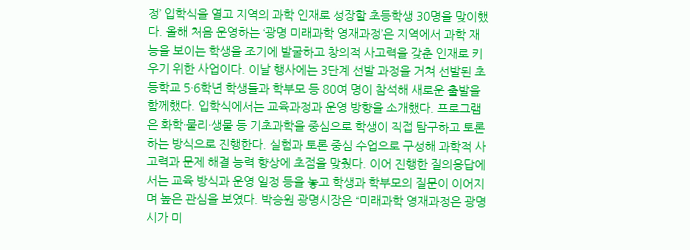정’ 입학식을 열고 지역의 과학 인재로 성장할 초등학생 30명을 맞이했다. 올해 처음 운영하는 ‘광명 미래과학 영재과정’은 지역에서 과학 재능을 보이는 학생을 조기에 발굴하고 창의적 사고력을 갖춘 인재로 키우기 위한 사업이다. 이날 행사에는 3단계 선발 과정을 거쳐 선발된 초등학교 5·6학년 학생들과 학부모 등 80여 명이 참석해 새로운 출발을 함께했다. 입학식에서는 교육과정과 운영 방향을 소개했다. 프로그램은 화학·물리·생물 등 기초과학을 중심으로 학생이 직접 탐구하고 토론하는 방식으로 진행한다. 실험과 토론 중심 수업으로 구성해 과학적 사고력과 문제 해결 능력 향상에 초점을 맞췄다. 이어 진행한 질의응답에서는 교육 방식과 운영 일정 등을 놓고 학생과 학부모의 질문이 이어지며 높은 관심을 보였다. 박승원 광명시장은 “미래과학 영재과정은 광명시가 미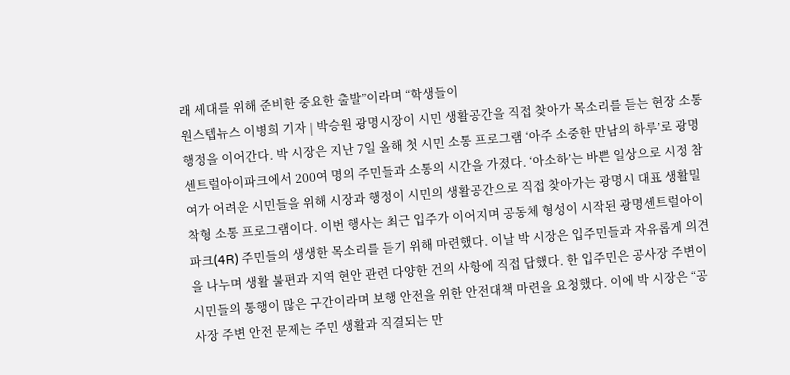래 세대를 위해 준비한 중요한 출발”이라며 “학생들이
원스텝뉴스 이병희 기자 | 박승원 광명시장이 시민 생활공간을 직접 찾아가 목소리를 듣는 현장 소통 행정을 이어간다. 박 시장은 지난 7일 올해 첫 시민 소통 프로그램 ‘아주 소중한 만남의 하루’로 광명센트럴아이파크에서 200여 명의 주민들과 소통의 시간을 가졌다. ‘아소하’는 바쁜 일상으로 시정 참여가 어려운 시민들을 위해 시장과 행정이 시민의 생활공간으로 직접 찾아가는 광명시 대표 생활밀착형 소통 프로그램이다. 이번 행사는 최근 입주가 이어지며 공동체 형성이 시작된 광명센트럴아이파크(4R) 주민들의 생생한 목소리를 듣기 위해 마련했다. 이날 박 시장은 입주민들과 자유롭게 의견을 나누며 생활 불편과 지역 현안 관련 다양한 건의 사항에 직접 답했다. 한 입주민은 공사장 주변이 시민들의 통행이 많은 구간이라며 보행 안전을 위한 안전대책 마련을 요청했다. 이에 박 시장은 “공사장 주변 안전 문제는 주민 생활과 직결되는 만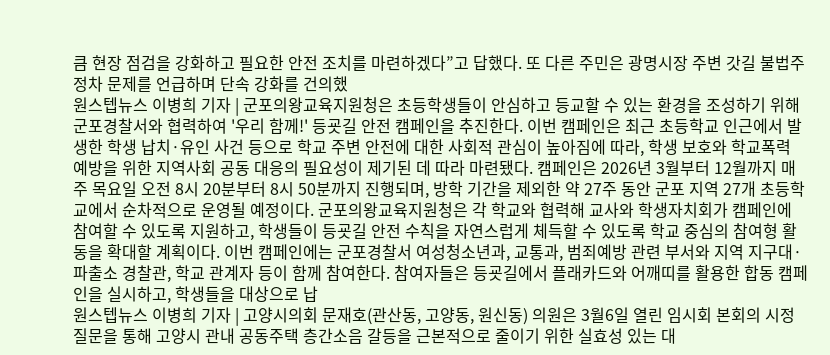큼 현장 점검을 강화하고 필요한 안전 조치를 마련하겠다”고 답했다. 또 다른 주민은 광명시장 주변 갓길 불법주정차 문제를 언급하며 단속 강화를 건의했
원스텝뉴스 이병희 기자 | 군포의왕교육지원청은 초등학생들이 안심하고 등교할 수 있는 환경을 조성하기 위해 군포경찰서와 협력하여 '우리 함께!' 등굣길 안전 캠페인을 추진한다. 이번 캠페인은 최근 초등학교 인근에서 발생한 학생 납치·유인 사건 등으로 학교 주변 안전에 대한 사회적 관심이 높아짐에 따라, 학생 보호와 학교폭력 예방을 위한 지역사회 공동 대응의 필요성이 제기된 데 따라 마련됐다. 캠페인은 2026년 3월부터 12월까지 매주 목요일 오전 8시 20분부터 8시 50분까지 진행되며, 방학 기간을 제외한 약 27주 동안 군포 지역 27개 초등학교에서 순차적으로 운영될 예정이다. 군포의왕교육지원청은 각 학교와 협력해 교사와 학생자치회가 캠페인에 참여할 수 있도록 지원하고, 학생들이 등굣길 안전 수칙을 자연스럽게 체득할 수 있도록 학교 중심의 참여형 활동을 확대할 계획이다. 이번 캠페인에는 군포경찰서 여성청소년과, 교통과, 범죄예방 관련 부서와 지역 지구대·파출소 경찰관, 학교 관계자 등이 함께 참여한다. 참여자들은 등굣길에서 플래카드와 어깨띠를 활용한 합동 캠페인을 실시하고, 학생들을 대상으로 납
원스텝뉴스 이병희 기자 | 고양시의회 문재호(관산동, 고양동, 원신동) 의원은 3월6일 열린 임시회 본회의 시정질문을 통해 고양시 관내 공동주택 층간소음 갈등을 근본적으로 줄이기 위한 실효성 있는 대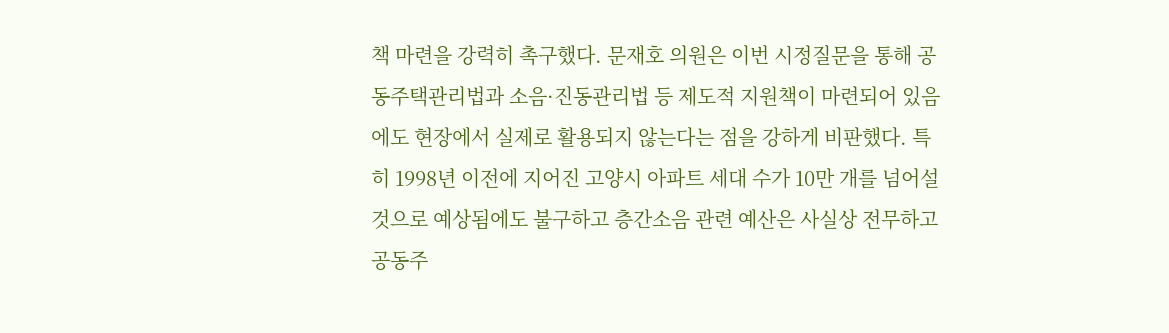책 마련을 강력히 촉구했다. 문재호 의원은 이번 시정질문을 통해 공동주택관리법과 소음·진동관리법 등 제도적 지원책이 마련되어 있음에도 현장에서 실제로 활용되지 않는다는 점을 강하게 비판했다. 특히 1998년 이전에 지어진 고양시 아파트 세대 수가 10만 개를 넘어설 것으로 예상됨에도 불구하고 층간소음 관련 예산은 사실상 전무하고 공동주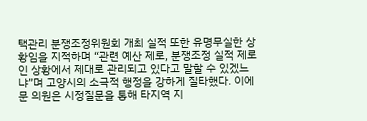택관리 분쟁조정위원회 개최 실적 또한 유명무실한 상황임을 지적하며 “관련 예산 제로, 분쟁조정 실적 제로인 상황에서 제대로 관리되고 있다고 말할 수 있겠느냐”며 고양시의 소극적 행정을 강하게 질타했다. 이에 문 의원은 시정질문을 통해 타지역 지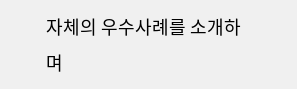자체의 우수사례를 소개하며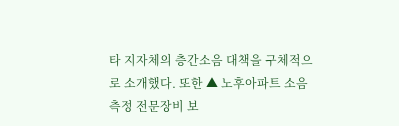타 지자체의 층간소음 대책을 구체적으로 소개했다. 또한 ▲ 노후아파트 소음측정 전문장비 보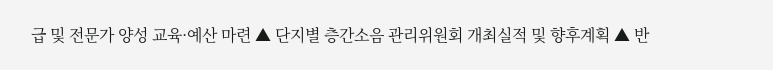급 및 전문가 양성 교육·예산 마련 ▲ 단지별 층간소음 관리위원회 개최실적 및 향후계획 ▲ 반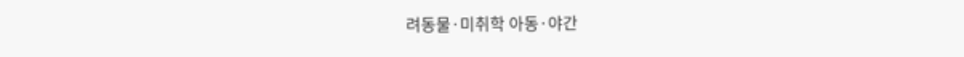려동물·미취학 아동·야간